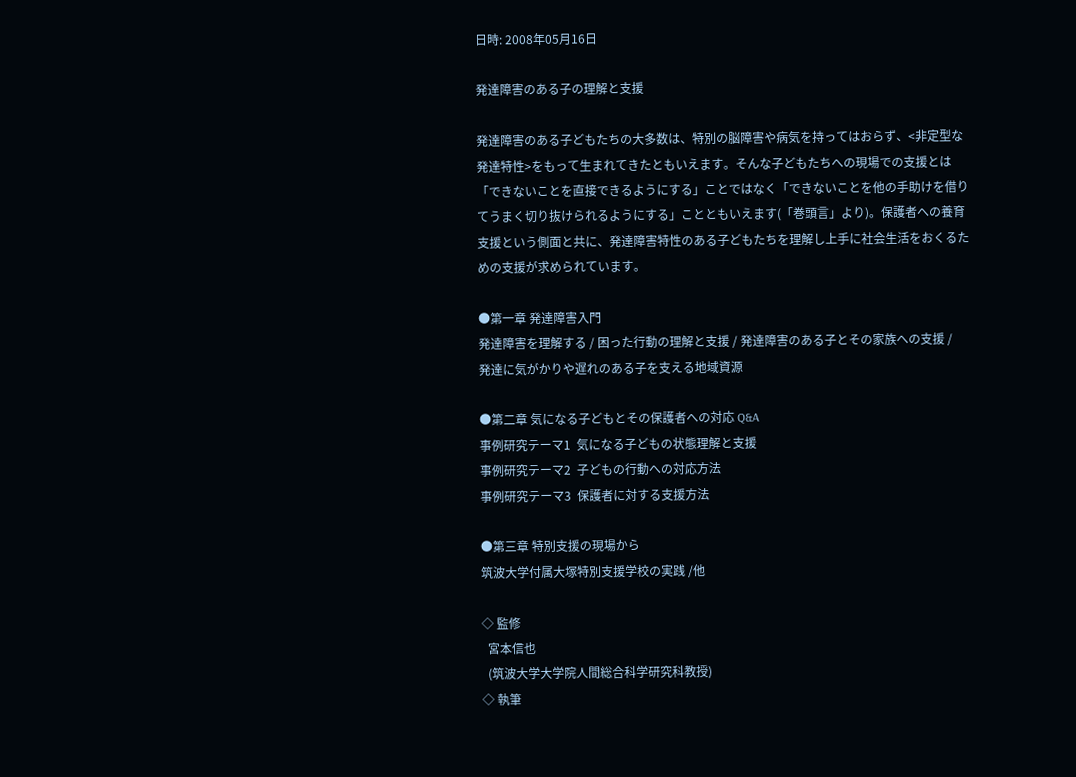日時: 2008年05月16日

発達障害のある子の理解と支援

発達障害のある子どもたちの大多数は、特別の脳障害や病気を持ってはおらず、<非定型な発達特性>をもって生まれてきたともいえます。そんな子どもたちへの現場での支援とは「できないことを直接できるようにする」ことではなく「できないことを他の手助けを借りてうまく切り抜けられるようにする」ことともいえます(「巻頭言」より)。保護者への養育支援という側面と共に、発達障害特性のある子どもたちを理解し上手に社会生活をおくるための支援が求められています。

●第一章 発達障害入門
発達障害を理解する / 困った行動の理解と支援 / 発達障害のある子とその家族への支援 /
発達に気がかりや遅れのある子を支える地域資源

●第二章 気になる子どもとその保護者への対応 Q&A
事例研究テーマ1  気になる子どもの状態理解と支援
事例研究テーマ2  子どもの行動への対応方法
事例研究テーマ3  保護者に対する支援方法

●第三章 特別支援の現場から
筑波大学付属大塚特別支援学校の実践 /他

◇ 監修
  宮本信也
  (筑波大学大学院人間総合科学研究科教授)
◇ 執筆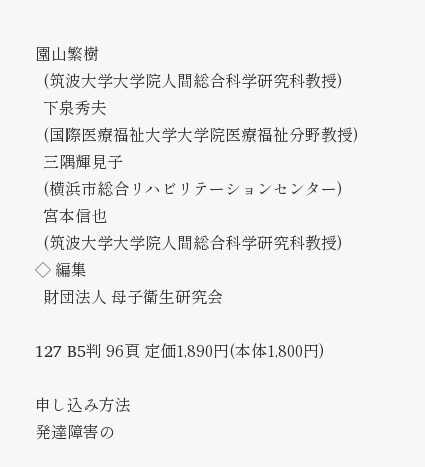園山繁樹
  (筑波大学大学院人間総合科学研究科教授)
  下泉秀夫
  (国際医療福祉大学大学院医療福祉分野教授)
  三隅輝見子
  (横浜市総合リハビリテーションセンター)
  宮本信也
  (筑波大学大学院人間総合科学研究科教授)
◇ 編集
  財団法人 母子衛生研究会

127 B5判 96頁 定価1,890円(本体1,800円)

申し込み方法
発達障害の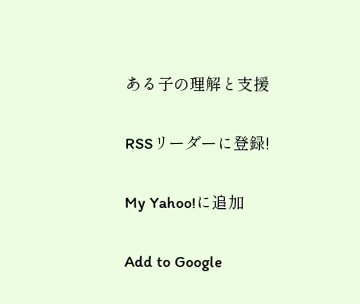ある子の理解と支援

RSSリーダーに登録!

My Yahoo!に追加

Add to Google